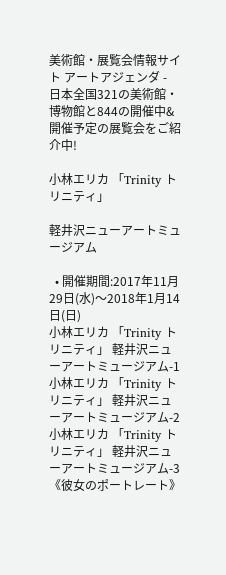美術館・展覧会情報サイト アートアジェンダ - 日本全国321の美術館・博物館と844の開催中&開催予定の展覧会をご紹介中!

小林エリカ 「Trinity トリニティ」

軽井沢ニューアートミュージアム

  • 開催期間:2017年11月29日(水)〜2018年1月14日(日)
小林エリカ 「Trinity トリニティ」 軽井沢ニューアートミュージアム-1
小林エリカ 「Trinity トリニティ」 軽井沢ニューアートミュージアム-2
小林エリカ 「Trinity トリニティ」 軽井沢ニューアートミュージアム-3
《彼女のポートレート》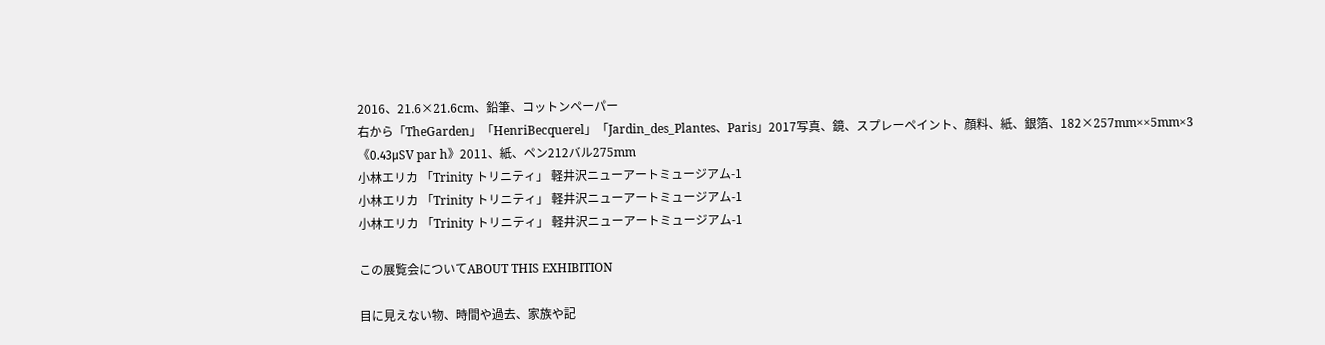2016、21.6×21.6cm、鉛筆、コットンペーパー
右から「TheGarden」「HenriBecquerel」「Jardin_des_Plantes、Paris」2017写真、鏡、スプレーペイント、顔料、紙、銀箔、182×257mm××5mm×3
《0.43μSV par h》2011、紙、ペン212バル275mm
小林エリカ 「Trinity トリニティ」 軽井沢ニューアートミュージアム-1
小林エリカ 「Trinity トリニティ」 軽井沢ニューアートミュージアム-1
小林エリカ 「Trinity トリニティ」 軽井沢ニューアートミュージアム-1

この展覧会についてABOUT THIS EXHIBITION

目に見えない物、時間や過去、家族や記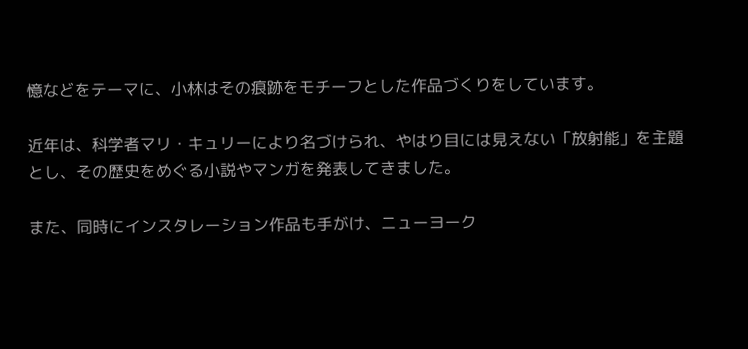憶などをテーマに、小林はその痕跡をモチーフとした作品づくりをしています。

近年は、科学者マリ・キュリーにより名づけられ、やはり目には見えない「放射能」を主題とし、その歴史をめぐる小説やマンガを発表してきました。

また、同時にインスタレーション作品も手がけ、ニューヨーク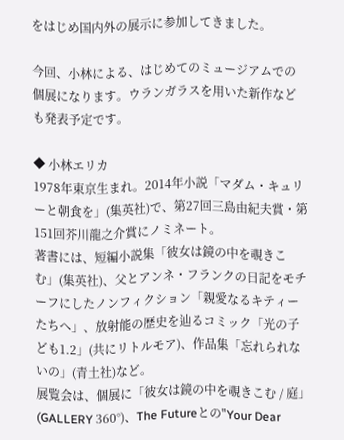をはじめ国内外の展示に参加してきました。

今回、小林による、はじめてのミュージアムでの個展になります。ウランガラスを用いた新作なども発表予定です。

◆ 小林エリカ
1978年東京生まれ。2014年小説「マダム・キュリーと朝食を」(集英社)で、第27回三島由紀夫賞・第151回芥川龍之介賞にノミネート。
著書には、短編小説集「彼女は鏡の中を覗きこむ」(集英社)、父とアンネ・フランクの日記をモチーフにしたノンフィクション「親愛なるキティーたちへ」、放射能の歴史を辿るコミック「光の子ども1.2」(共にリトルモア)、作品集「忘れられないの」(青土社)など。
展覧会は、個展に「彼女は鏡の中を覗きこむ / 庭」(GALLERY 360°)、The Futureとの"Your Dear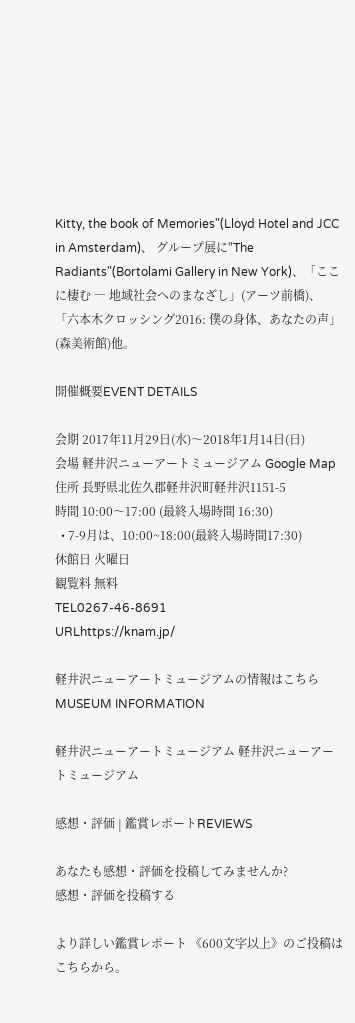Kitty, the book of Memories"(Lloyd Hotel and JCC in Amsterdam)、 グループ展に"The Radiants"(Bortolami Gallery in New York)、「ここに棲む ― 地域社会へのまなざし」(アーツ前橋)、「六本木クロッシング2016: 僕の身体、あなたの声」(森美術館)他。

開催概要EVENT DETAILS

会期 2017年11月29日(水)〜2018年1月14日(日)
会場 軽井沢ニューアートミュージアム Google Map
住所 長野県北佐久郡軽井沢町軽井沢1151-5
時間 10:00〜17:00 (最終入場時間 16:30)
  • 7-9月は、10:00~18:00(最終入場時間17:30)
休館日 火曜日
観覧料 無料
TEL0267-46-8691
URLhttps://knam.jp/

軽井沢ニューアートミュージアムの情報はこちらMUSEUM INFORMATION

軽井沢ニューアートミュージアム 軽井沢ニューアートミュージアム

感想・評価 | 鑑賞レポートREVIEWS

あなたも感想・評価を投稿してみませんか?
感想・評価を投稿する

より詳しい鑑賞レポート 《600文字以上》のご投稿はこちらから。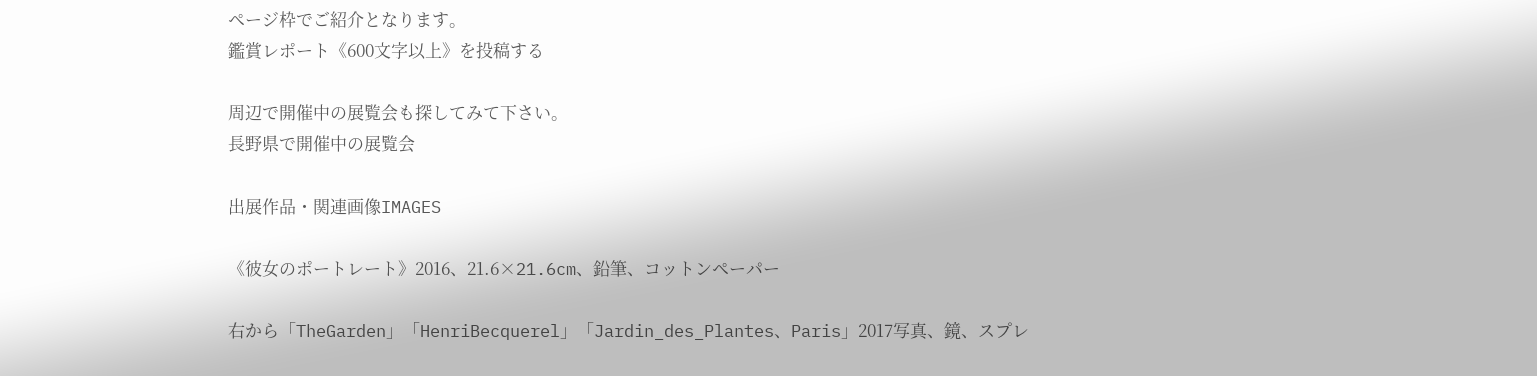ページ枠でご紹介となります。
鑑賞レポート《600文字以上》を投稿する

周辺で開催中の展覧会も探してみて下さい。
長野県で開催中の展覧会

出展作品・関連画像IMAGES

《彼女のポートレート》2016、21.6×21.6cm、鉛筆、コットンペーパー

右から「TheGarden」「HenriBecquerel」「Jardin_des_Plantes、Paris」2017写真、鏡、スプレ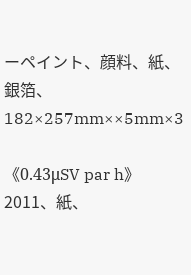ーペイント、顔料、紙、銀箔、182×257mm××5mm×3

《0.43μSV par h》2011、紙、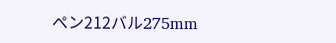ペン212バル275mm